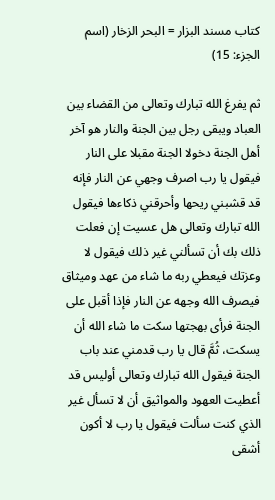كتاب مسند البزار = البحر الزخار (اسم الجزء: 15)

ثم يفرغ الله تبارك وتعالى من القضاء بين العباد ويبقى رجل بين الجنة والنار هو آخر أهل الجنة دخولا الجنة مقبلا على النار فيقول يا رب اصرف وجهي عن النار فإنه قد قشبني ريحها وأحرقني ذكاءها فيقول الله تبارك وتعالى هل عسيت إن فعلت ذلك بك أن تسألني غير ذلك فيقول لا وعزتك فيعطي ربه ما شاء من عهد وميثاق فيصرف الله وجهه عن النار فإذا أقبل على الجنة فرأى بهجتها سكت ما شاء الله أن يسكت، ثُمَّ قال يا رب قدمني عند باب الجنة فيقول الله تبارك وتعالى أوليس قد أعطيت العهود والمواثيق أن لا تسأل غير الذي كنت سألت فيقول يا رب لا أكون أشقى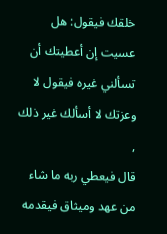خلقك فيقول: هل عسيت إن أعطيتك أن تسألني غيره فيقول لا وعزتك لا أسألك غير ذلك ,
قال فيعطي ربه ما شاء من عهد وميثاق فيقدمه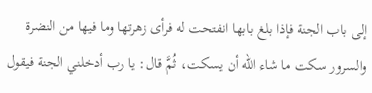إلى باب الجنة فإذا بلغ بابها انفتحت له فرأى زهرتها وما فيها من النضرة والسرور سكت ما شاء الله أن يسكت، ثُمَّ قال: يا رب أدخلني الجنة فيقول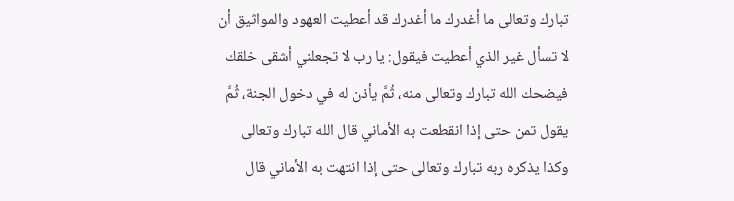تبارك وتعالى ما أغدرك ما أغدرك قد أعطيت العهود والمواثيق أن لا تسأل غير الذي أعطيت فيقول: يا رب لا تجعلني أشقى خلقك فيضحك الله تبارك وتعالى منه، ثُمَّ يأذن له في دخول الجنة، ثُمَّ يقول تمن حتى إذا انقطعت به الأماني قال الله تبارك وتعالى وكذا يذكره ربه تبارك وتعالى حتى إذا انتهت به الأماني قال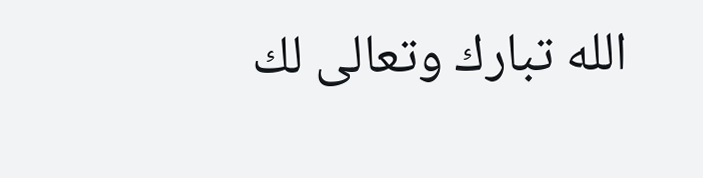الله تبارك وتعالى لك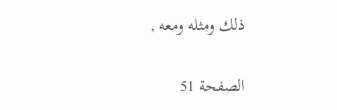ذلك ومثله ومعه ,

الصفحة 51